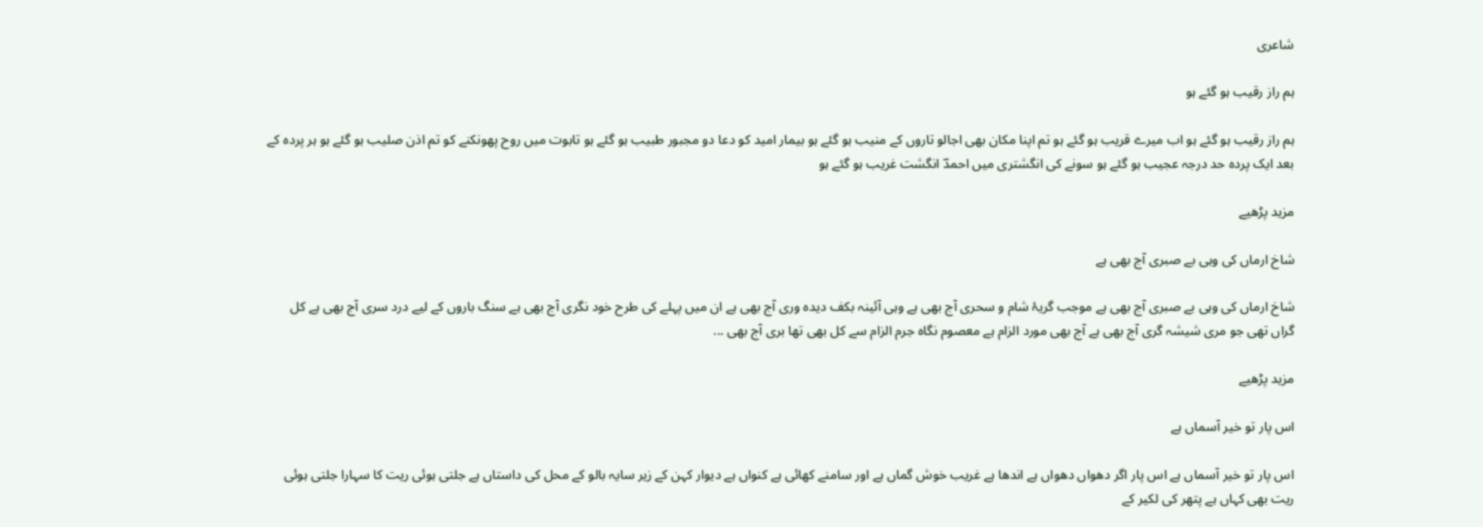شاعری

ہم راز رقیب ہو گئے ہو

ہم راز رقیب ہو گئے ہو اب میرے قریب ہو گئے ہو تم اپنا مکان بھی اجالو تاروں کے منیب ہو گئے ہو بیمار امید کو دعا دو مجبور طبیب ہو گئے ہو تابوت میں روح پھونکنے کو تم اذن صلیب ہو گئے ہو ہر پردہ کے بعد ایک پردہ حد درجہ عجیب ہو گئے ہو سونے کی انگشتری میں احمدؔ انگشت غریب ہو گئے ہو

مزید پڑھیے

شاخ ارماں کی وہی بے صبری آج بھی ہے

شاخ ارماں کی وہی بے صبری آج بھی ہے موجب گریۂ شام و سحری آج بھی ہے وہی آئینہ بکف دیدہ وری آج بھی ہے ان میں پہلے کی طرح خود نگری آج بھی ہے سنگ باروں کے لیے درد سری آج بھی ہے کل گراں تھی جو مری شیشہ‌ گری آج بھی ہے آج بھی مورد الزام ہے معصوم نگاہ جرم الزام سے کل بھی تھا بری آج بھی ...

مزید پڑھیے

اس پار تو خیر آسماں ہے

اس پار تو خیر آسماں ہے اس پار اگر دھواں دھواں ہے اندھا ہے غریب خوش گماں ہے اور سامنے کھائی ہے کنواں ہے دیوار کہن کے زیر سایہ بالو کے محل کی داستاں ہے جلتی ہوئی ریت کا سہارا جلتی ہوئی ریت بھی کہاں ہے پتھر کی لکیر کے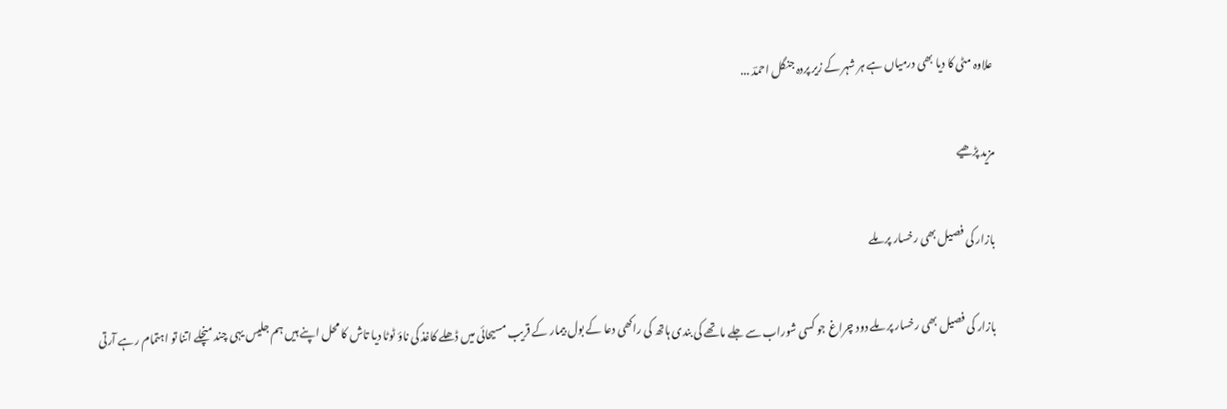علاوہ مٹی کا دیا بھی درمیاں ہے ہر شہر کے زیر پردہ جنگل احمدؔ ...

مزید پڑھیے

بازار کی فصیل بھی رخسار پر ملے

بازار کی فصیل بھی رخسار پر ملے دود چراغ جو کسی شوراب سے جلے ماتھے کی بندی ہاتھ کی راکھی دعا کے بول بیمار کے قریب مسیحائی میں ڈھلے کاغذ کی ناؤ ٹوٹا دیا تاش کا محل اپنے ہیں ہم جلیس یہی چند منچلے اتنا تو اہتمام رہے آرتی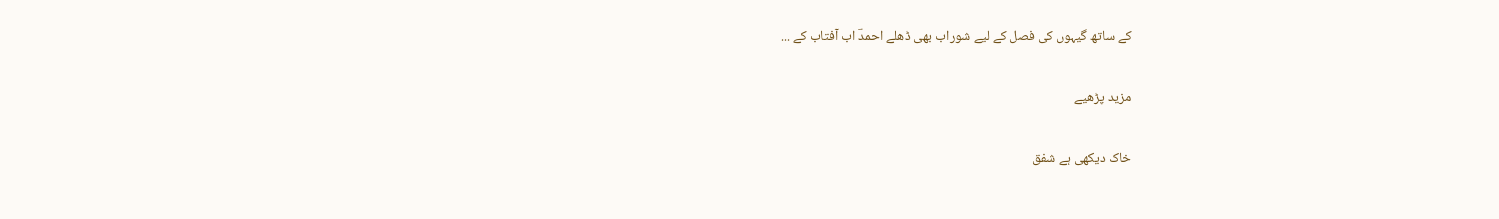کے ساتھ گیہوں کی فصل کے لیے شوراب بھی ڈھلے احمدؔ اب آفتاب کے ...

مزید پڑھیے

خاک دیکھی ہے شفق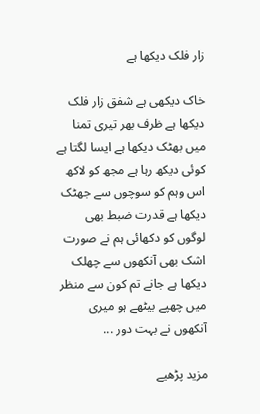زار فلک دیکھا ہے

خاک دیکھی ہے شفق زار فلک دیکھا ہے ظرف بھر تیری تمنا میں بھٹک دیکھا ہے ایسا لگتا ہے کوئی دیکھ رہا ہے مجھ کو لاکھ اس وہم کو سوچوں سے جھٹک دیکھا ہے قدرت ضبط بھی لوگوں کو دکھائی ہم نے صورت اشک بھی آنکھوں سے چھلک دیکھا ہے جانے تم کون سے منظر میں چھپے بیٹھے ہو میری آنکھوں نے بہت دور ...

مزید پڑھیے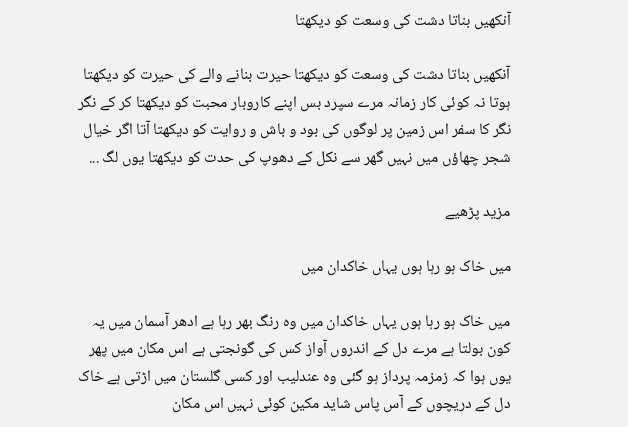آنکھیں بناتا دشت کی وسعت کو دیکھتا

آنکھیں بناتا دشت کی وسعت کو دیکھتا حیرت بنانے والے کی حیرت کو دیکھتا ہوتا نہ کوئی کار زمانہ مرے سپرد بس اپنے کاروبار محبت کو دیکھتا کر کے نگر نگر کا سفر اس زمین پر لوگوں کی بود و باش و روایت کو دیکھتا آتا اگر خیال شجر چھاؤں میں نہیں گھر سے نکل کے دھوپ کی حدت کو دیکھتا یوں لگ ...

مزید پڑھیے

میں خاک ہو رہا ہوں یہاں خاکدان میں

میں خاک ہو رہا ہوں یہاں خاکدان میں وہ رنگ بھر رہا ہے ادھر آسمان میں یہ کون بولتا ہے مرے دل کے اندروں آواز کس کی گونجتی ہے اس مکان میں پھر یوں ہوا کہ زمزمہ پرداز ہو گئی وہ عندلیب اور کسی گلستان میں اڑتی ہے خاک دل کے دریچوں کے آس پاس شاید مکین کوئی نہیں اس مکان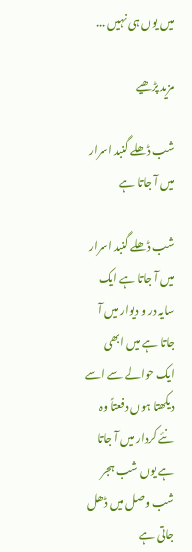میں یوں ہی نہیں ...

مزید پڑھیے

شب ڈھلے گنبد اسرار میں آ جاتا ہے

شب ڈھلے گنبد اسرار میں آ جاتا ہے ایک سایہ در و دیوار میں آ جاتا ہے میں ابھی ایک حوالے سے اسے دیکھتا ہوں دفعتاً وہ نئے کردار میں آ جاتا ہے یوں شب ہجر شب وصل میں ڈھل جاتی ہے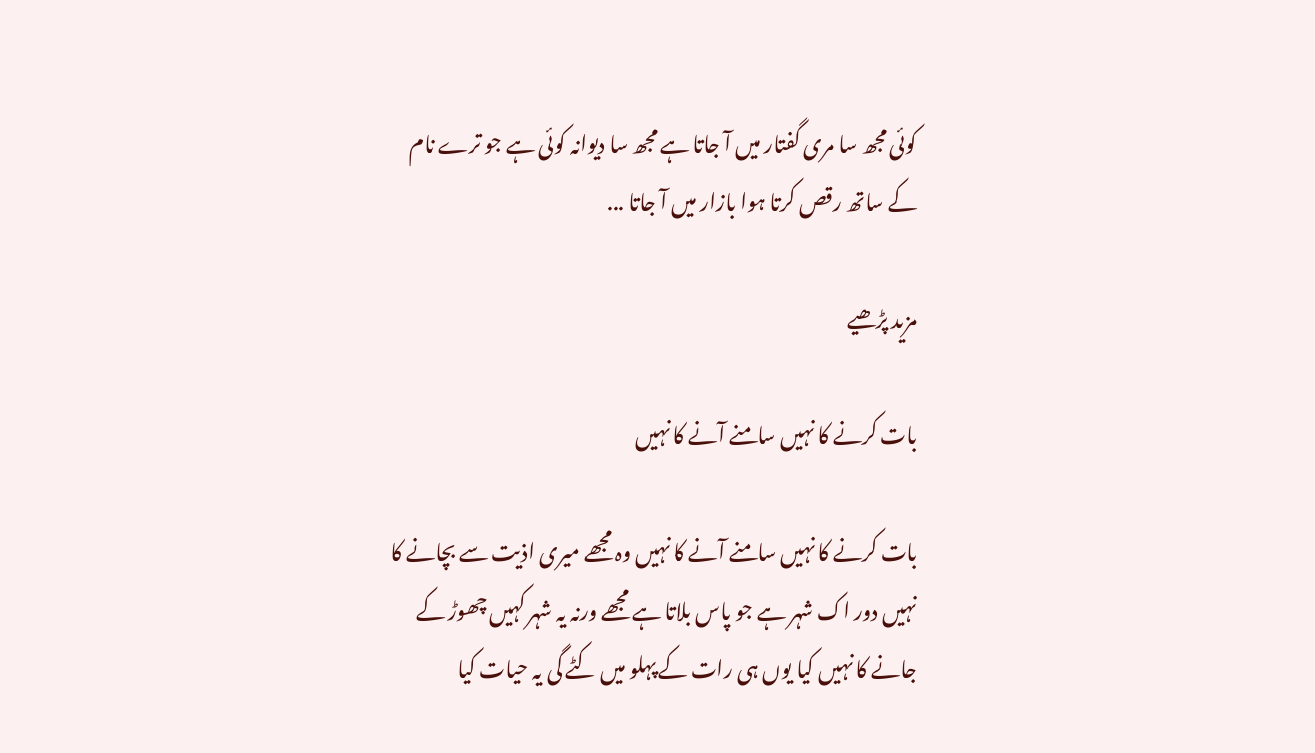کوئی مجھ سا مری گفتار میں آ جاتا ہے مجھ سا دیوانہ کوئی ہے جو ترے نام کے ساتھ رقص کرتا ہوا بازار میں آ جاتا ...

مزید پڑھیے

بات کرنے کا نہیں سامنے آنے کا نہیں

بات کرنے کا نہیں سامنے آنے کا نہیں وہ مجھے میری اذیت سے بچانے کا نہیں دور اک شہر ہے جو پاس بلاتا ہے مجھے ورنہ یہ شہر کہیں چھوڑ کے جانے کا نہیں کیا یوں ہی رات کے پہلو میں کٹے گی یہ حیات کیا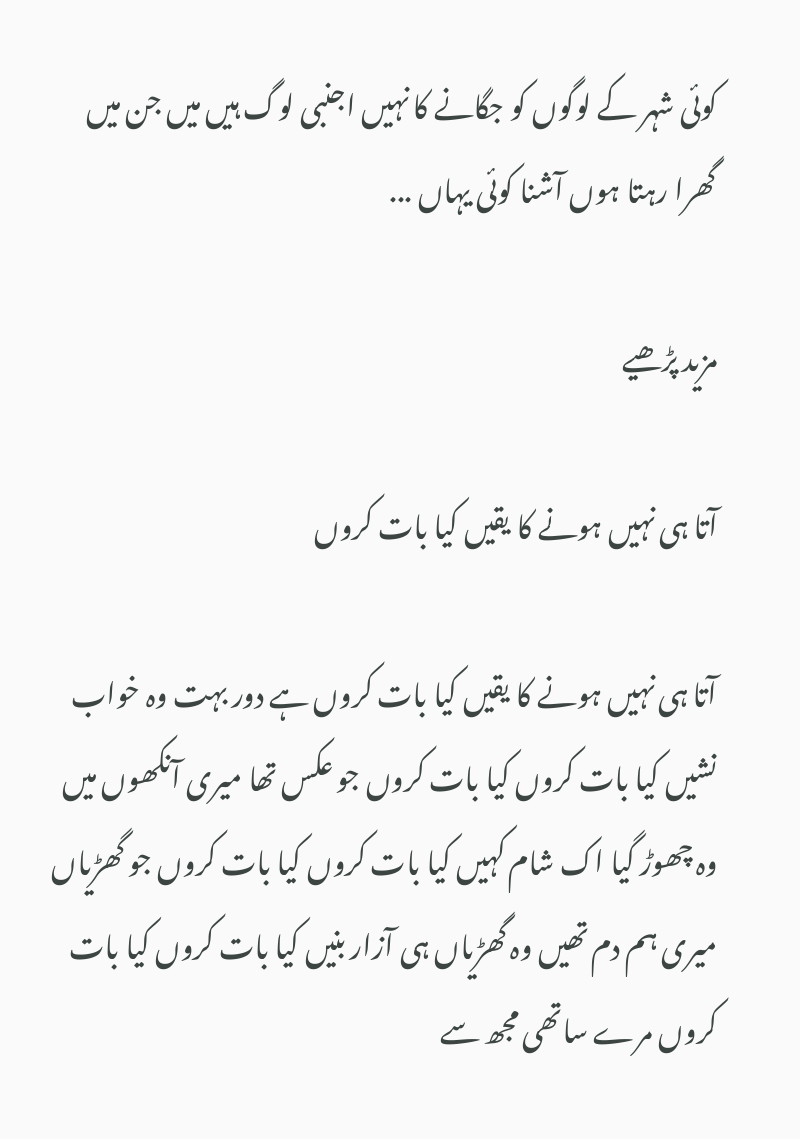کوئی شہر کے لوگوں کو جگانے کا نہیں اجنبی لوگ ہیں میں جن میں گھرا رہتا ہوں آشنا کوئی یہاں ...

مزید پڑھیے

آتا ہی نہیں ہونے کا یقیں کیا بات کروں

آتا ہی نہیں ہونے کا یقیں کیا بات کروں ہے دور بہت وہ خواب نشیں کیا بات کروں کیا بات کروں جو عکس تھا میری آنکھوں میں وہ چھوڑ گیا اک شام کہیں کیا بات کروں کیا بات کروں جو گھڑیاں میری ہم دم تھیں وہ گھڑیاں ہی آزار بنیں کیا بات کروں کیا بات کروں مرے ساتھی مجھ سے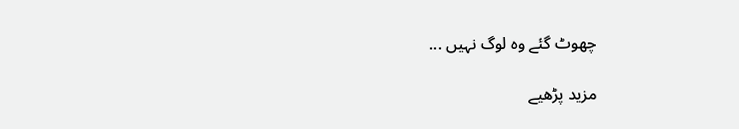چھوٹ گئے وہ لوگ نہیں ...

مزید پڑھیے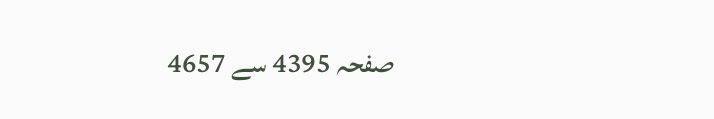صفحہ 4395 سے 4657